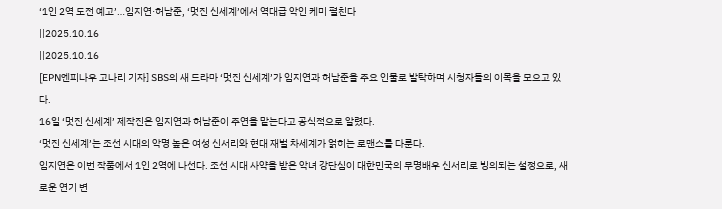‘1인 2역 도전 예고’…임지연·허남준, ‘멋진 신세계’에서 역대급 악인 케미 펼친다
||2025.10.16
||2025.10.16
[EPN엔피나우 고나리 기자] SBS의 새 드라마 ‘멋진 신세계’가 임지연과 허남준을 주요 인물로 발탁하며 시청자들의 이목을 모으고 있다.
16일 ‘멋진 신세계’ 제작진은 임지연과 허남준이 주연을 맡는다고 공식적으로 알렸다.
‘멋진 신세계’는 조선 시대의 악명 높은 여성 신서리와 현대 재벌 차세계가 얽히는 로맨스를 다룬다.
임지연은 이번 작품에서 1인 2역에 나선다. 조선 시대 사약을 받은 악녀 강단심이 대한민국의 무명배우 신서리로 빙의되는 설정으로, 새로운 연기 변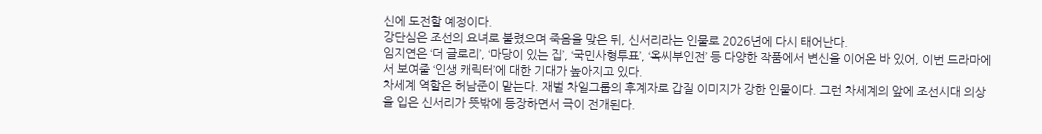신에 도전할 예정이다.
강단심은 조선의 요녀로 불렸으며 죽음을 맞은 뒤, 신서리라는 인물로 2026년에 다시 태어난다.
임지연은 ‘더 글로리’, ‘마당이 있는 집’, ‘국민사형투표’, ‘옥씨부인전’ 등 다양한 작품에서 변신을 이어온 바 있어, 이번 드라마에서 보여줄 ‘인생 캐릭터’에 대한 기대가 높아지고 있다.
차세계 역할은 허남준이 맡는다. 재벌 차일그룹의 후계자로 갑질 이미지가 강한 인물이다. 그런 차세계의 앞에 조선시대 의상을 입은 신서리가 뜻밖에 등장하면서 극이 전개된다.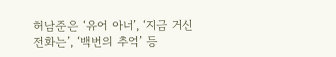허남준은 ‘유어 아너’, ‘지금 거신 전화는’, ‘백번의 추억’ 등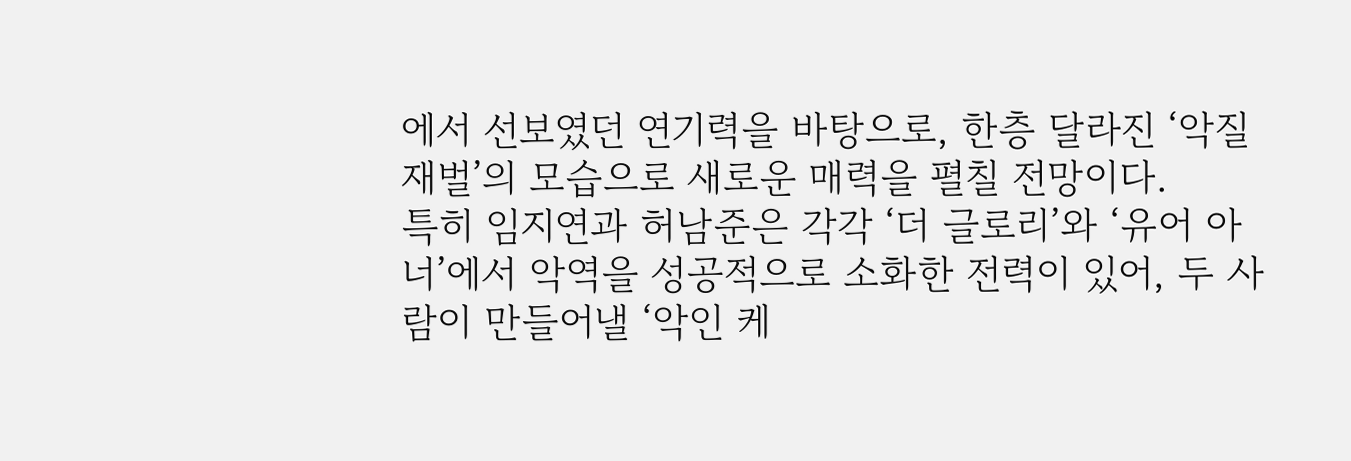에서 선보였던 연기력을 바탕으로, 한층 달라진 ‘악질 재벌’의 모습으로 새로운 매력을 펼칠 전망이다.
특히 임지연과 허남준은 각각 ‘더 글로리’와 ‘유어 아너’에서 악역을 성공적으로 소화한 전력이 있어, 두 사람이 만들어낼 ‘악인 케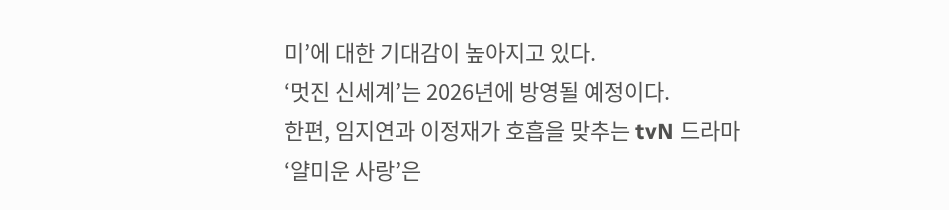미’에 대한 기대감이 높아지고 있다.
‘멋진 신세계’는 2026년에 방영될 예정이다.
한편, 임지연과 이정재가 호흡을 맞추는 tvN 드라마 ‘얄미운 사랑’은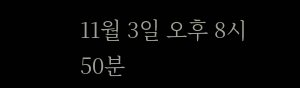11월 3일 오후 8시 50분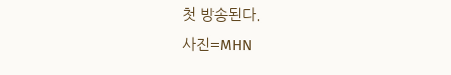첫 방송된다.
사진=MHN